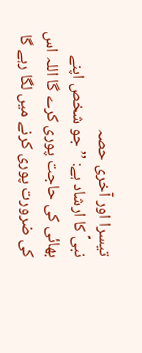تیسرا اور آخری حصہ
نبیؐ کا ارشاد ہے: ’’جو شخص اپنے بھائی کی حاجت پوری کرے گا اللہ اس کی ضرورت پوری کرنے میں لگا رہے گا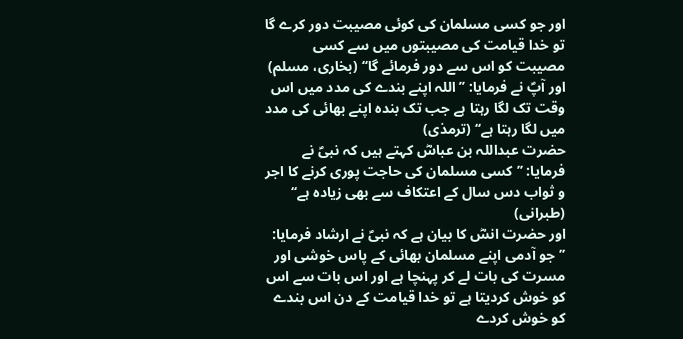اور جو کسی مسلمان کی کوئی مصیبت دور کرے گا تو خدا قیامت کی مصیبتوں میں سے کسی مصیبت کو اس سے دور فرمائے گا‘‘ (بخاری، مسلم)
اور آپؐ نے فرمایا: ’’اللہ اپنے بندے کی مدد میں اس وقت تک لگا رہتا ہے جب تک بندہ اپنے بھائی کی مدد میں لگا رہتا ہے‘‘ (ترمذی)
حضرت عبداللہ بن عباسؓ کہتے ہیں کہ نبیؐ نے فرمایا: ’’کسی مسلمان کی حاجت پوری کرنے کا اجر و ثواب دس سال کے اعتکاف سے بھی زیادہ ہے‘‘ (طبرانی)
اور حضرت انسؓ کا بیان ہے کہ نبیؐ نے ارشاد فرمایا: ’’جو آدمی اپنے مسلمان بھائی کے پاس خوشی اور مسرت کی بات لے کر پہنچا ہے اور اس بات سے اس کو خوش کردیتا ہے تو خدا قیامت کے دن اس بندے کو خوش کردے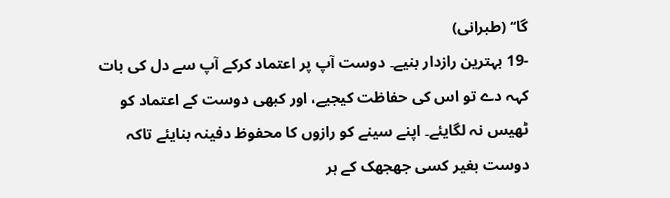گا‘‘ (طبرانی)
-19 بہترین رازدار بنیے۔ دوست آپ پر اعتماد کرکے آپ سے دل کی بات کہہ دے تو اس کی حفاظت کیجیے، اور کبھی دوست کے اعتماد کو ٹھیس نہ لگایئے۔ اپنے سینے کو رازوں کا محفوظ دفینہ بنایئے تاکہ دوست بغیر کسی جھجھک کے ہر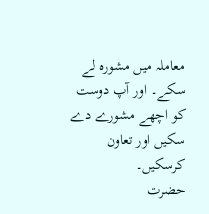معاملہ میں مشورہ لے سکے۔ اور آپ دوست کو اچھے مشورے دے سکیں اور تعاون کرسکیں۔
حضرت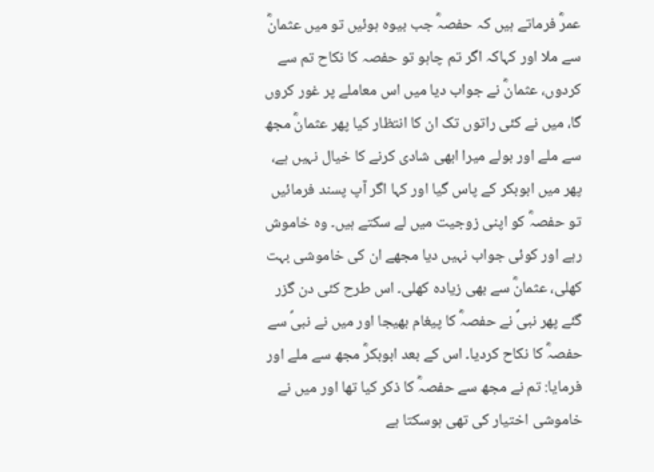عمرؓ فرماتے ہیں کہ حفصہؓ جب بیوہ ہوئیں تو میں عثمانؓ سے ملا اور کہاکہ اگر تم چاہو تو حفصہ کا نکاح تم سے کردوں، عثمانؓ نے جواب دیا میں اس معاملے پر غور کروں گا، میں نے کئی راتوں تک ان کا انتظار کیا پھر عثمانؓ مجھ سے ملے اور بولے میرا ابھی شادی کرنے کا خیال نہیں ہے، پھر میں ابوبکر کے پاس گیا اور کہا اگر آپ پسند فرمائیں تو حفصہؓ کو اپنی زوجیت میں لے سکتے ہیں۔ وہ خاموش رہے اور کوئی جواب نہیں دیا مجھے ان کی خاموشی بہت کھلی، عثمانؓ سے بھی زیادہ کھلی۔ اس طرح کئی دن گزر گئے پھر نبیؐ نے حفصہؓ کا پیغام بھیجا اور میں نے نبیؐ سے حفصہؓ کا نکاح کردیا۔ اس کے بعد ابوبکرؓ مجھ سے ملے اور فرمایا: تم نے مجھ سے حفصہؓ کا ذکر کیا تھا اور میں نے خاموشی اختیار کی تھی ہوسکتا ہے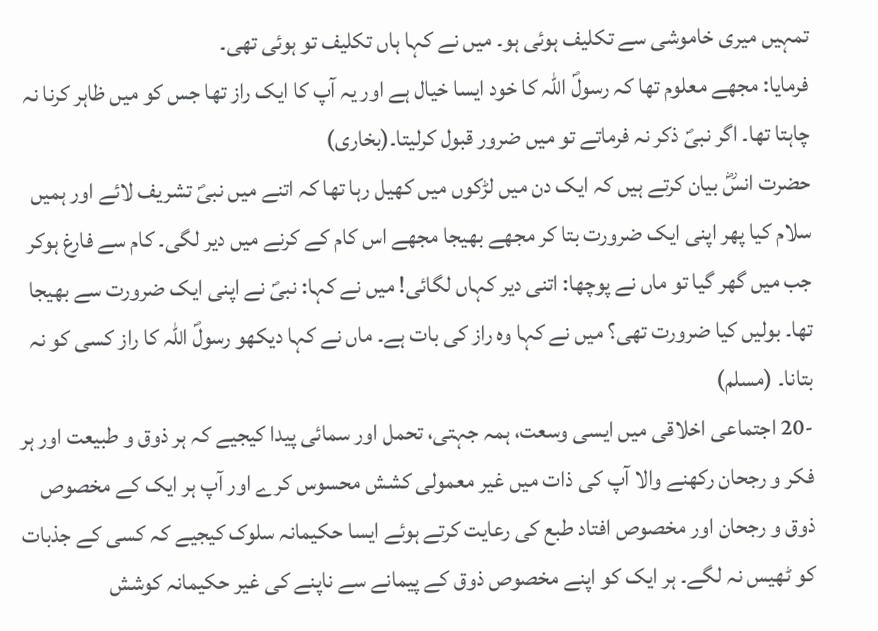تمہیں میری خاموشی سے تکلیف ہوئی ہو۔ میں نے کہا ہاں تکلیف تو ہوئی تھی۔
فرمایا: مجھے معلوم تھا کہ رسولؐ اللہ کا خود ایسا خیال ہے اور یہ آپ کا ایک راز تھا جس کو میں ظاہر کرنا نہ چاہتا تھا۔ اگر نبیؐ ذکر نہ فرماتے تو میں ضرور قبول کرلیتا۔(بخاری)
حضرت انسؓ بیان کرتے ہیں کہ ایک دن میں لڑکوں میں کھیل رہا تھا کہ اتنے میں نبیؐ تشریف لائے اور ہمیں سلام کیا پھر اپنی ایک ضرورت بتا کر مجھے بھیجا مجھے اس کام کے کرنے میں دیر لگی۔ کام سے فارغ ہوکر جب میں گھر گیا تو ماں نے پوچھا: اتنی دیر کہاں لگائی! میں نے کہا: نبیؐ نے اپنی ایک ضرورت سے بھیجا تھا۔ بولیں کیا ضرورت تھی؟ میں نے کہا وہ راز کی بات ہے۔ ماں نے کہا دیکھو رسولؐ اللہ کا راز کسی کو نہ بتانا۔ (مسلم)
-20 اجتماعی اخلاقی میں ایسی وسعت، ہمہ جہتی، تحمل اور سمائی پیدا کیجیے کہ ہر ذوق و طبیعت اور ہر فکر و رجحان رکھنے والا آپ کی ذات میں غیر معمولی کشش محسوس کرے اور آپ ہر ایک کے مخصوص ذوق و رجحان اور مخصوص افتاد طبع کی رعایت کرتے ہوئے ایسا حکیمانہ سلوک کیجیے کہ کسی کے جذبات کو ٹھیس نہ لگے۔ ہر ایک کو اپنے مخصوص ذوق کے پیمانے سے ناپنے کی غیر حکیمانہ کوشش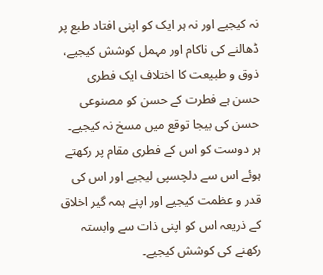نہ کیجیے اور نہ ہر ایک کو اپنی افتاد طبع پر ڈھالنے کی ناکام اور مہمل کوشش کیجیے، ذوق و طبیعت کا اختلاف ایک فطری حسن ہے فطرت کے حسن کو مصنوعی حسن کی بیجا توقع میں مسخ نہ کیجیے۔ ہر دوست کو اس کے فطری مقام پر رکھتے ہوئے اس سے دلچسپی لیجیے اور اس کی قدر و عظمت کیجیے اور اپنے ہمہ گیر اخلاق کے ذریعہ اس کو اپنی ذات سے وابستہ رکھنے کی کوشش کیجیے۔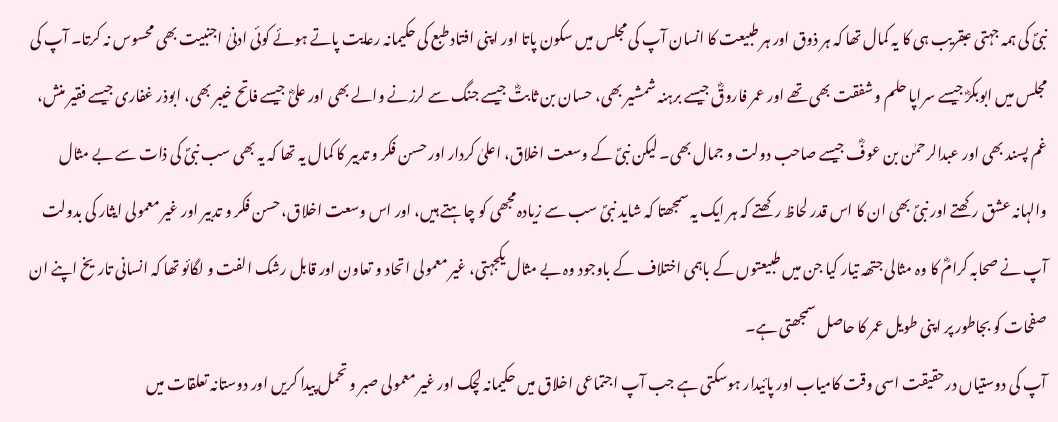نبیؐ کی ہمہ جہتی عبقریب ہی کا یہ کمال تھا کہ ہر ذوق اور ہر طبیعت کا انسان آپ کی مجلس میں سکون پاتا اور اپنی افتاد طبع کی حکیمانہ رعایت پاتے ہوئے کوئی ادنیٰ اجنبیت بھی محسوس نہ کرتا۔ آپ کی مجلس میں ابوبکرؓ جیسے سراپا حلم و شفقت بھی تھے اور عمر فاروقؓ جیسے برہنہ شمشیر بھی، حسان بن ثابتؓ جیسے جنگ سے لرزنے والے بھی اور علیؓ جیسے فاتح خیبر بھی، ابوذر غفاری جیسے فقیر منش، غم پسند بھی اور عبدالرحمٰن بن عوفؓ جیسے صاحب دولت و جمال بھی۔ لیکن نبیؐ کے وسعت اخلاق، اعلیٰ کردار اور حسن فکر و تدبیر کا کمال یہ تھا کہ یہ بھی سب نبیؐ کی ذات سے بے مثال والہانہ عشق رکھتے اور نبیؐ بھی ان کا اس قدر لحاظ رکھتے کہ ہر ایک یہ سمجھتا کہ شاید نبیؐ سب سے زیادہ مجھی کو چاہتے ہیں، اور اس وسعت اخلاق، حسن فکر و تدبیر اور غیر معمولی ایثار کی بدولت آپ نے صحابہ کرامؓ کا وہ مثالی جتھہ تیار کیا جن میں طبیعتوں کے باہمی اختلاف کے باوجود وہ بے مثال یکجہتی، غیر معمولی اتحاد و تعاون اور قابل رشک الفت و لگائو تھا کہ انسانی تاریخ اپنے ان صفحات کو بجاطور پر اپنی طویل عمر کا حاصل سمجھتی ہے۔
آپ کی دوستیاں درحقیقت اسی وقت کامیاب اور پائیدار ہوسکتی ہے جب آپ اجتماعی اخلاق میں حکیمانہ لچک اور غیر معمولی صبر و تحمل پیدا کریں اور دوستانہ تعلقات میں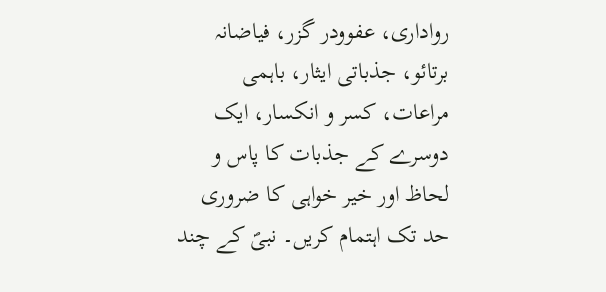رواداری، عفوودر گزر، فیاضانہ برتائو، جذباتی ایثار، باہمی مراعات، کسر و انکسار، ایک دوسرے کے جذبات کا پاس و لحاظ اور خیر خواہی کا ضروری حد تک اہتمام کریں۔ نبیؐ کے چند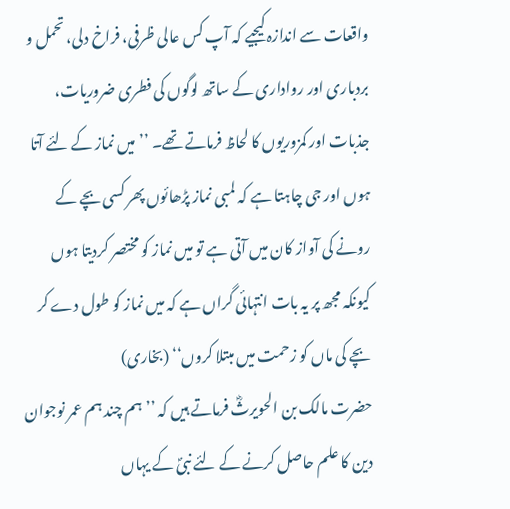واقعات سے اندازہ کیجیے کہ آپ کس عالی ظرفی، فراخ دلی، تحمل و بردباری اور رواداری کے ساتھ لوگوں کی فطری ضروریات، جذبات اور کمزوریوں کا لحاظ فرماتے تھے۔ ’’میں نماز کے لئے آتا ہوں اور جی چاہتا ہے کہ لمبی نماز پڑھائوں پھر کسی بچے کے رونے کی آواز کان میں آتی ہے تو میں نماز کو مختصر کردیتا ہوں کیونکہ مجھ پر یہ بات انتہائی گراں ہے کہ میں نماز کو طول دے کر بچے کی ماں کو زحمت میں مبتلا کروں‘‘ (بخاری)
حضرت مالک بن الحویرثؓ فرماتے ہیں کہ ’’ہم چند ہم عمر نوجوان دین کا علم حاصل کرنے کے لئے نبیؐ کے یہاں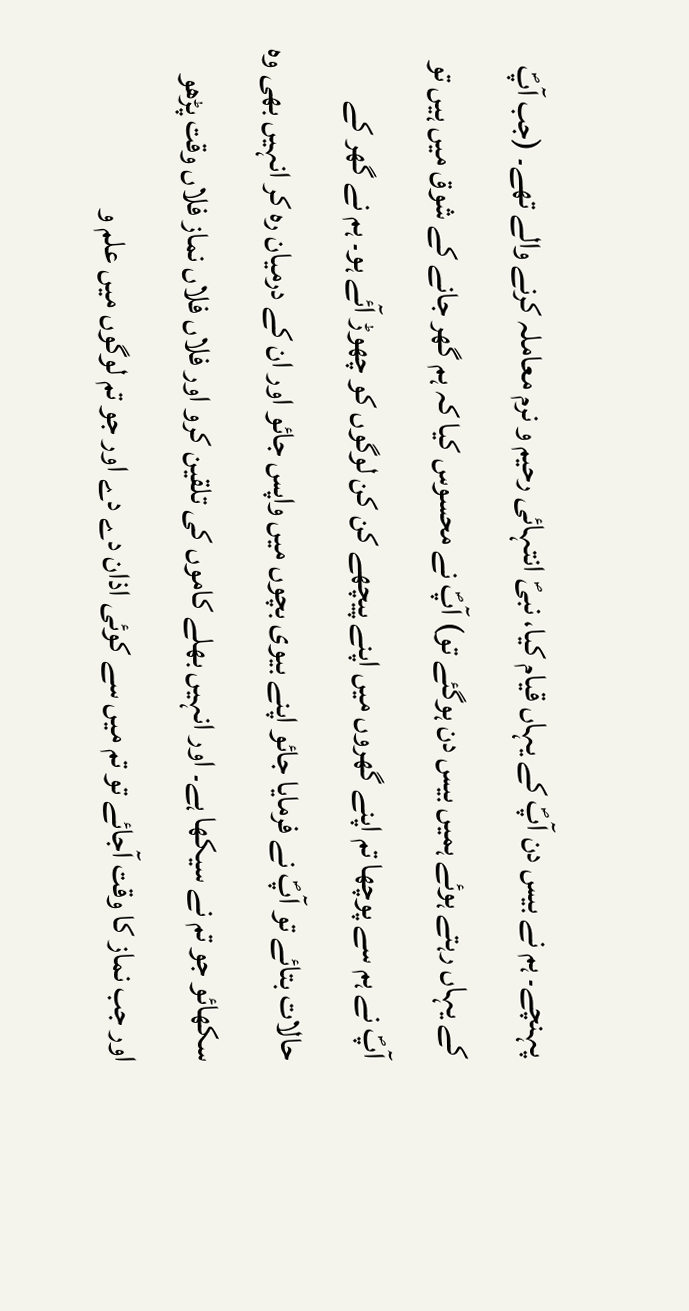پہنچے۔ ہم نے بیس دن آپؐ کے یہاں قیام کیا، نبیؐ انتہائی رحیم و نرم معاملہ کرنے والے تھے۔ (جب آپؐ کے یہاں رہتے ہوئے ہمیں بیس دن ہوگئے تو) آپؐ نے محسوس کیا کہ ہم گھر جانے کے شوق میں ہیں تو آپؐ نے ہم سے پوچھا تم اپنے گھروں میں اپنے پیچھے کن کن لوگوں کو چھوڑ آئے ہو۔ ہم نے گھر کے حالات بتائے تو آپؐ نے فرمایا جائو اپنے بیوی بچوں میں واپس جائو اور ان کے درمیان رہ کر انہیں بھی وہ سکھائو جو تم نے سیکھا ہے۔ اور انہیں بھلے کاموں کی تلقین کرو اور فلاں فلاں نماز فلاں وقت پڑھو اور جب نماز کا وقت آجائے تو تم میں سے کوئی اذان دے دے اور جو تم لوگوں میں علم و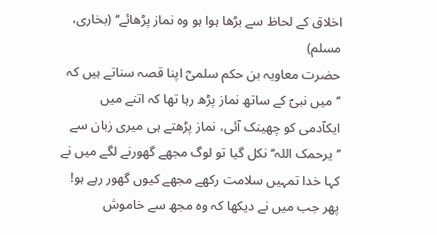اخلاق کے لحاظ سے بڑھا ہوا ہو وہ نماز پڑھائے‘‘ (بخاری، مسلم)
حضرت معاویہ بن حکم سلمیؓ اپنا قصہ سناتے ہیں کہ ’’میں نبیؐ کے ساتھ نماز پڑھ رہا تھا کہ اتنے میں ایکآدمی کو چھینک آئی، نماز پڑھتے ہی میری زبان سے ’’یرحمک اللہ‘‘ نکل گیا تو لوگ مجھے گھورنے لگے میں نے کہا خدا تمہیں سلامت رکھے مجھے کیوں گھور رہے ہو! پھر جب میں نے دیکھا کہ وہ مجھ سے خاموش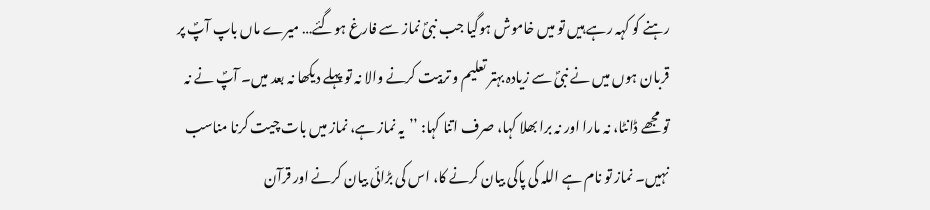رہنے کو کہہ رہے ہیں تو میں خاموش ہوگیا جب نبیؐ نماز سے فارغ ہوگئے… میرے ماں باپ آپؐ پر قربان ہوں میں نے نبیؐ سے زیادہ بہتر تعلیم و تربیت کرنے والا نہ تو پہلے دیکھا نہ بعد میں۔ آپؐ نے نہ تو مجھے ڈانٹا، نہ مارا اور نہ برا بھلا کہا، صرف اتنا کہا: ’’یہ نماز ہے، نماز میں بات چیت کرنا مناسب نہیں۔ نماز تو نام ہے اللہ کی پاکی بیان کرنے کا، اس کی بڑائی بیان کرنے اور قرآن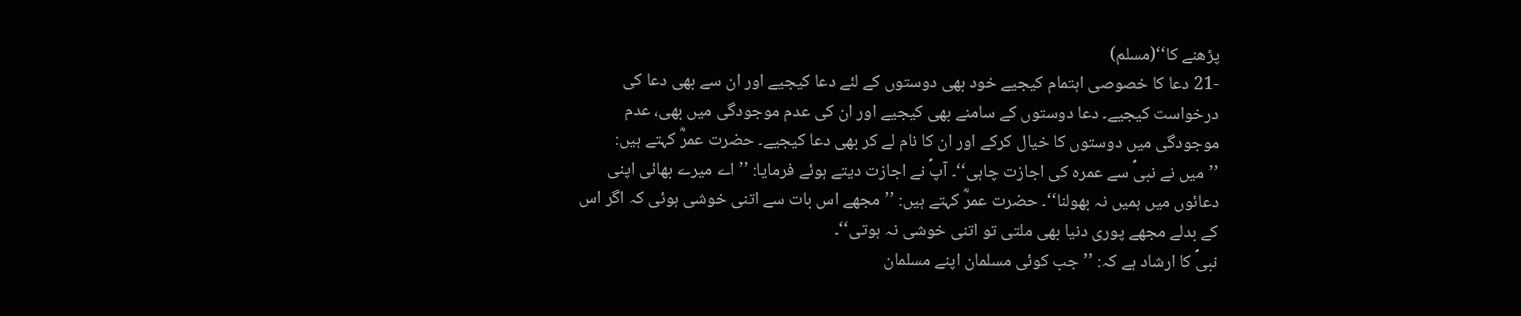پڑھنے کا‘‘(مسلم)
-21 دعا کا خصوصی اہتمام کیجیے خود بھی دوستوں کے لئے دعا کیجیے اور ان سے بھی دعا کی درخواست کیجیے۔ دعا دوستوں کے سامنے بھی کیجیے اور ان کی عدم موجودگی میں بھی، عدم موجودگی میں دوستوں کا خیال کرکے اور ان کا نام لے کر بھی دعا کیجیے۔ حضرت عمرؓ کہتے ہیں: ’’میں نے نبیؐ سے عمرہ کی اجازت چاہی‘‘۔ آپؐ نے اجازت دیتے ہوئے فرمایا: ’’اے میرے بھائی اپنی دعائوں میں ہمیں نہ بھولنا‘‘۔ حضرت عمرؓ کہتے ہیں: ’’مجھے اس بات سے اتنی خوشی ہوئی کہ اگر اس کے بدلے مجھے پوری دنیا بھی ملتی تو اتنی خوشی نہ ہوتی‘‘۔
نبیؐ کا ارشاد ہے کہ: ’’جب کوئی مسلمان اپنے مسلمان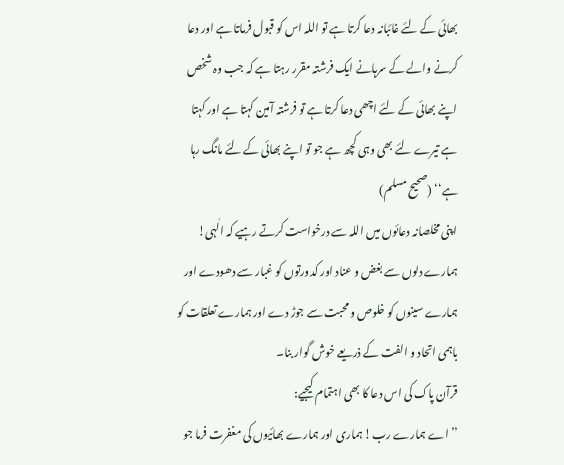بھائی کے لئے غائبانہ دعا کرتا ہے تو اللہ اس کو قبول فرماتا ہے اور دعا کرنے والے کے سرہانے ایک فرشتہ مقرر رہتا ہے کہ جب وہ شخص اپنے بھائی کے لئے اچھی دعا کرتا ہے تو فرشتہ آمین کہتا ہے اور کہتا ہے تیرے لئے بھی وہی کچھ ہے جو تو اپنے بھائی کے لئے مانگ رہا ہے‘‘ (صحیح مسلم)
اپنی مخلصانہ دعائوں میں اللہ سے درخواست کرتے رہیے کہ الٰہی! ہمارے دلوں سے بغض و عناد اور کدورتوں کو غبار سے دھودے اور ہمارے سینوں کو خلوص و محبت سے جوڑ دے اور ہمارے تعلقات کو باہمی اتحاد و الفت کے ذریعے خوش گوار بنا۔
قرآن پاک کی اس دعا کا بھی اہتمام کیجیے:
’’اے ہمارے رب! ہماری اور ہمارے بھائیوں کی مغفرت فرما جو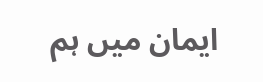ایمان میں ہم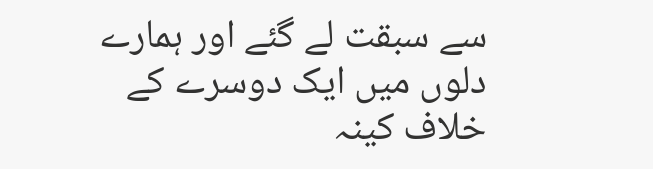سے سبقت لے گئے اور ہمارے دلوں میں ایک دوسرے کے خلاف کینہ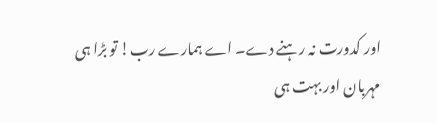اور کدورت نہ رہنے دے۔ اے ہمارے رب! تو بڑا ہی مہربان اور بہت ہی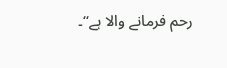رحم فرمانے والا ہے‘‘۔